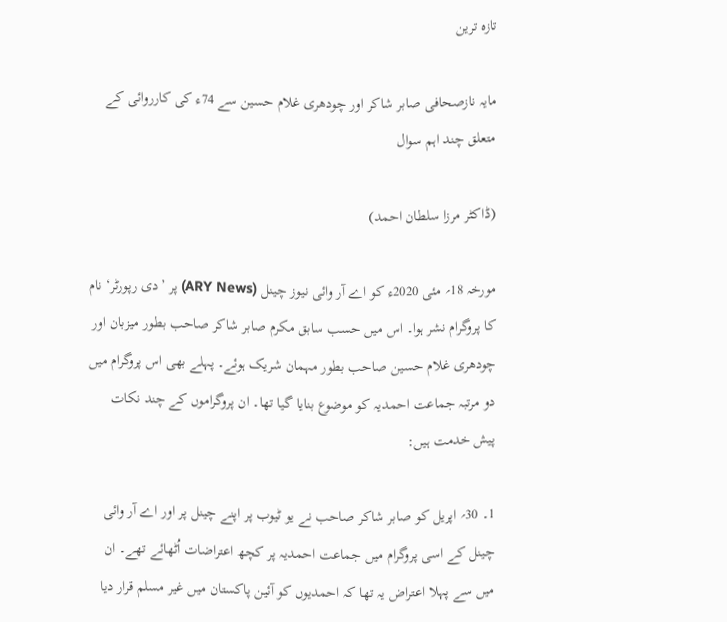تازہ ترین

مایہ نازصحافی صابر شاکر اور چودھری غلام حسین سے 74ء کی کارروائی کے متعلق چند اہم سوال

(ڈاکٹر مرزا سلطان احمد)

مورخہ 18؍ مئی 2020ء کو اے آر وائی نیوز چینل (ARY News) پر ’دی رپورٹر‘ نام کا پروگرام نشر ہوا۔ اس میں حسب سابق مکرم صابر شاکر صاحب بطور میزبان اور چودھری غلام حسین صاحب بطور مہمان شریک ہوئے۔ پہلے بھی اس پروگرام میں دو مرتبہ جماعت احمدیہ کو موضوع بنایا گیا تھا۔ ان پروگراموں کے چند نکات پیش خدمت ہیں:

1۔ 30؍ اپریل کو صابر شاکر صاحب نے یو ٹیوب پر اپنے چینل پر اور اے آر وائی چینل کے اسی پروگرام میں جماعت احمدیہ پر کچھ اعتراضات اُٹھائے تھے۔ ان میں سے پہلا اعتراض یہ تھا کہ احمدیوں کو آئین پاکستان میں غیر مسلم قرار دیا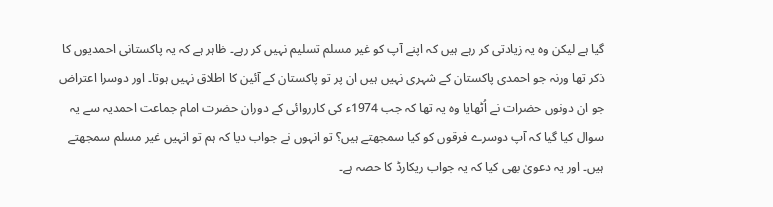گیا ہے لیکن وہ یہ زیادتی کر رہے ہیں کہ اپنے آپ کو غیر مسلم تسلیم نہیں کر رہے۔ ظاہر ہے کہ یہ پاکستانی احمدیوں کا ذکر تھا ورنہ جو احمدی پاکستان کے شہری نہیں ہیں ان پر تو پاکستان کے آئین کا اطلاق نہیں ہوتا۔ اور دوسرا اعتراض جو ان دونوں حضرات نے اُٹھایا وہ یہ تھا کہ جب 1974ء کی کارروائی کے دوران حضرت امام جماعت احمدیہ سے یہ سوال کیا گیا کہ آپ دوسرے فرقوں کو کیا سمجھتے ہیں؟ تو انہوں نے جواب دیا کہ ہم تو انہیں غیر مسلم سمجھتے ہیں۔ اور یہ دعویٰ بھی کیا کہ یہ جواب ریکارڈ کا حصہ ہے۔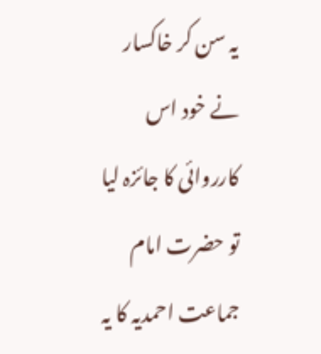یہ سن کر خاکسار نے خود اس کارروائی کا جائزہ لیا تو حضرت امام جماعت احمدیہ کا یہ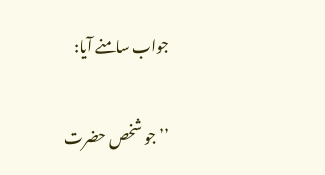جواب سامنے آیا:

’’جو شخص حضرت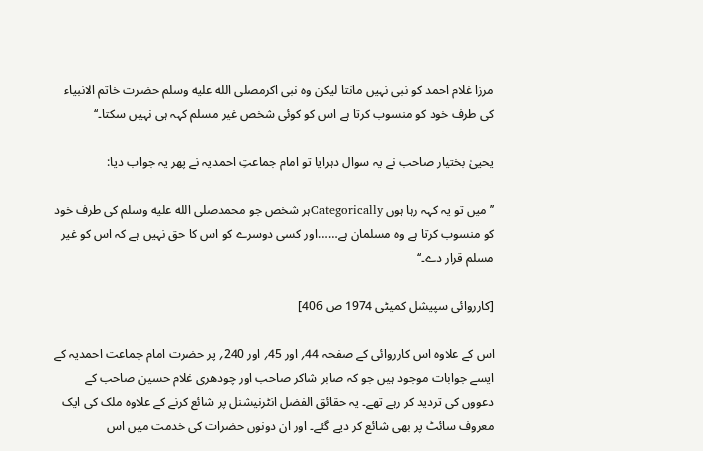مرزا غلام احمد کو نبی نہیں مانتا لیکن وہ نبی اکرمصلى الله عليه وسلم حضرت خاتم الانبیاء کی طرف خود کو منسوب کرتا ہے اس کو کوئی شخص غیر مسلم کہہ ہی نہیں سکتا۔‘‘

یحییٰ بختیار صاحب نے یہ سوال دہرایا تو امام جماعتِ احمدیہ نے پھر یہ جواب دیا:

’’میں تو یہ کہہ رہا ہوں Categoricallyہر شخص جو محمدصلى الله عليه وسلم کی طرف خود کو منسوب کرتا ہے وہ مسلمان ہے……اور کسی دوسرے کو اس کا حق نہیں ہے کہ اس کو غیر مسلم قرار دے۔‘‘

[کارروائی سپیشل کمیٹی 1974 ص 406]

اس کے علاوہ اس کارروائی کے صفحہ 44؍ اور 45؍ اور 240؍ پر حضرت امام جماعت احمدیہ کے ایسے جوابات موجود ہیں جو کہ صابر شاکر صاحب اور چودھری غلام حسین صاحب کے دعووں کی تردید کر رہے تھے۔ یہ حقائق الفضل انٹرنیشنل پر شائع کرنے کے علاوہ ملک کی ایک معروف سائٹ پر بھی شائع کر دیے گئے۔ اور ان دونوں حضرات کی خدمت میں اس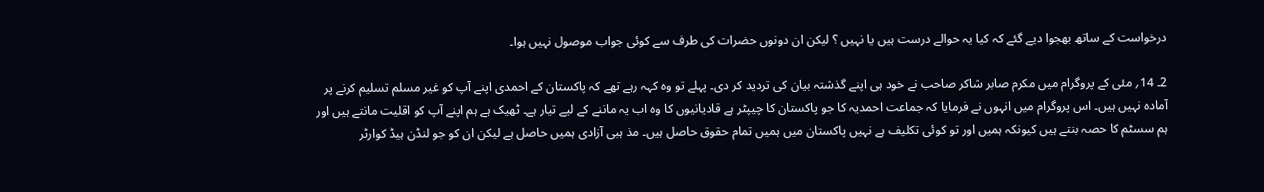درخواست کے ساتھ بھجوا دیے گئے کہ کیا یہ حوالے درست ہیں یا نہیں ؟ لیکن ان دونوں حضرات کی طرف سے کوئی جواب موصول نہیں ہوا۔

2۔ 14؍ مئی کے پروگرام میں مکرم صابر شاکر صاحب نے خود ہی اپنے گذشتہ بیان کی تردید کر دی۔ پہلے تو وہ کہہ رہے تھے کہ پاکستان کے احمدی اپنے آپ کو غیر مسلم تسلیم کرنے پر آمادہ نہیں ہیں۔ اس پروگرام میں انہوں نے فرمایا کہ جماعت احمدیہ کا جو پاکستان کا چیپٹر ہے قادیانیوں کا وہ اب یہ ماننے کے لیے تیار ہے۔ ٹھیک ہے ہم اپنے آپ کو اقلیت مانتے ہیں اور ہم سسٹم کا حصہ بنتے ہیں کیونکہ ہمیں اور تو کوئی تکلیف ہے نہیں پاکستان میں ہمیں تمام حقوق حاصل ہیں۔ مذ ہبی آزادی ہمیں حاصل ہے لیکن ان کو جو لنڈن ہیڈ کوارٹر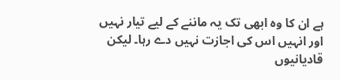ہے ان کا وہ ابھی تک یہ ماننے کے لیے تیار نہیں اور انہیں اس کی اجازت نہیں دے رہا۔ لیکن قادیانیوں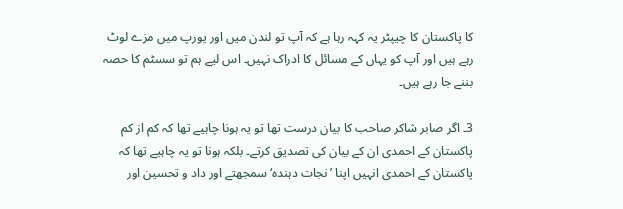کا پاکستان کا چیپٹر یہ کہہ رہا ہے کہ آپ تو لندن میں اور یورپ میں مزے لوٹ رہے ہیں اور آپ کو یہاں کے مسائل کا ادراک نہیں۔ اس لیے ہم تو سسٹم کا حصہ بننے جا رہے ہیں۔

3۔ اگر صابر شاکر صاحب کا بیان درست تھا تو یہ ہونا چاہیے تھا کہ کم از کم پاکستان کے احمدی ان کے بیان کی تصدیق کرتے۔ بلکہ ہونا تو یہ چاہیے تھا کہ پاکستان کے احمدی انہیں اپنا ’نجات دہندہ‘سمجھتے اور داد و تحسین اور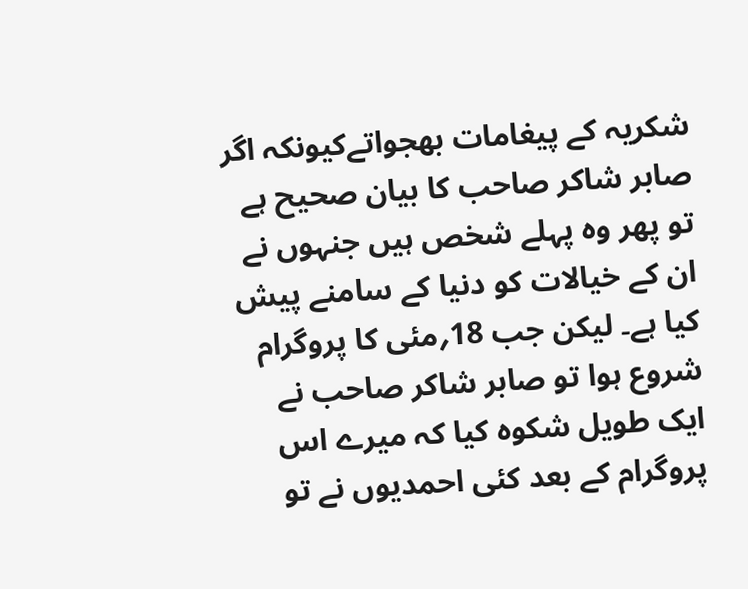شکریہ کے پیغامات بھجواتےکیونکہ اگر صابر شاکر صاحب کا بیان صحیح ہے تو پھر وہ پہلے شخص ہیں جنہوں نے ان کے خیالات کو دنیا کے سامنے پیش کیا ہے۔ لیکن جب 18؍مئی کا پروگرام شروع ہوا تو صابر شاکر صاحب نے ایک طویل شکوہ کیا کہ میرے اس پروگرام کے بعد کئی احمدیوں نے تو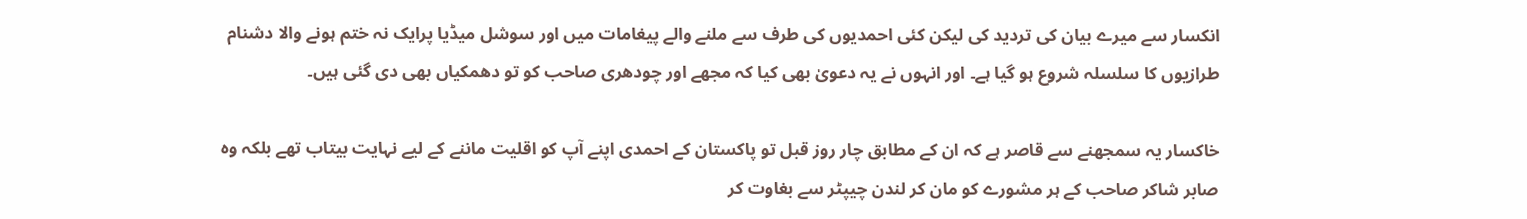انکسار سے میرے بیان کی تردید کی لیکن کئی احمدیوں کی طرف سے ملنے والے پیغامات میں اور سوشل میڈیا پرایک نہ ختم ہونے والا دشنام طرازیوں کا سلسلہ شروع ہو گیا ہے۔ اور انہوں نے یہ دعویٰ بھی کیا کہ مجھے اور چودھری صاحب کو تو دھمکیاں بھی دی گئی ہیں۔

خاکسار یہ سمجھنے سے قاصر ہے کہ ان کے مطابق چار روز قبل تو پاکستان کے احمدی اپنے آپ کو اقلیت ماننے کے لیے نہایت بیتاب تھے بلکہ وہ صابر شاکر صاحب کے ہر مشورے کو مان کر لندن چیپٹر سے بغاوت کر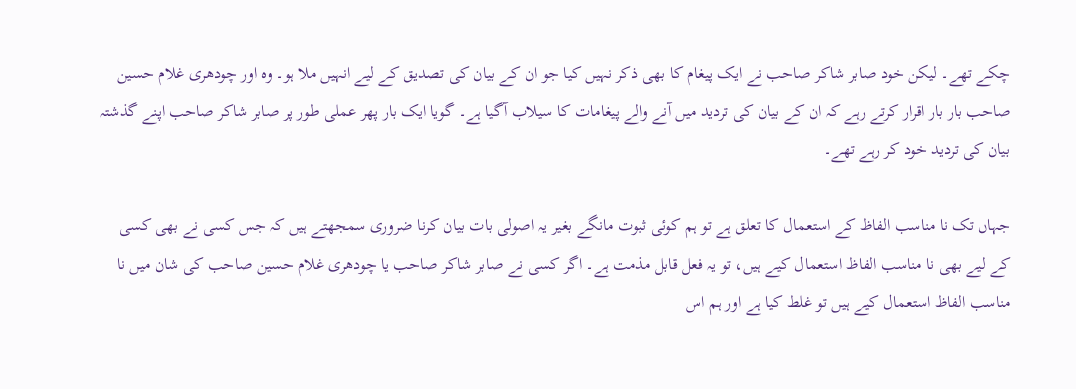چکے تھے۔ لیکن خود صابر شاکر صاحب نے ایک پیغام کا بھی ذکر نہیں کیا جو ان کے بیان کی تصدیق کے لیے انہیں ملا ہو۔ وہ اور چودھری غلام حسین صاحب بار بار اقرار کرتے رہے کہ ان کے بیان کی تردید میں آنے والے پیغامات کا سیلاب آگیا ہے۔ گویا ایک بار پھر عملی طور پر صابر شاکر صاحب اپنے گذشتہ بیان کی تردید خود کر رہے تھے۔

جہاں تک نا مناسب الفاظ کے استعمال کا تعلق ہے تو ہم کوئی ثبوت مانگے بغیر یہ اصولی بات بیان کرنا ضروری سمجھتے ہیں کہ جس کسی نے بھی کسی کے لیے بھی نا مناسب الفاظ استعمال کیے ہیں، تو یہ فعل قابل مذمت ہے۔ اگر کسی نے صابر شاکر صاحب یا چودھری غلام حسین صاحب کی شان میں نا مناسب الفاظ استعمال کیے ہیں تو غلط کیا ہے اور ہم اس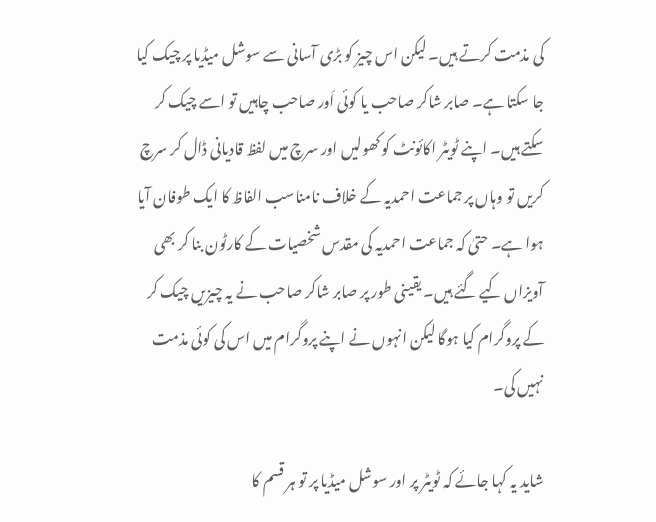کی مذمت کرتے ہیں۔ لیکن اس چیز کو بڑی آسانی سے سوشل میڈیا پر چیک کیا جا سکتا ہے۔ صابر شاکر صاحب یا کوئی اَور صاحب چاہیں تو اسے چیک کر سکتے ہیں۔ اپنے ٹویٹر اکائونٹ کو کھولیں اور سرچ میں لفظ قادیانی ڈال کر سرچ کریں تو وہاں پر جماعت احمدیہ کے خلاف نامناسب الفاظ کا ایک طوفان آیا ہوا ہے۔ حتیٰ کہ جماعت احمدیہ کی مقدس شخصیات کے کارٹون بنا کر بھی آویزاں کیے گئے ہیں۔ یقینی طور پر صابر شاکر صاحب نے یہ چیزیں چیک کر کے پروگرام کیا ہوگا لیکن انہوں نے اپنے پروگرام میں اس کی کوئی مذمت نہیں کی۔

شاید یہ کہا جائے کہ ٹویٹر پر اور سوشل میڈیا پر تو ہر قسم کا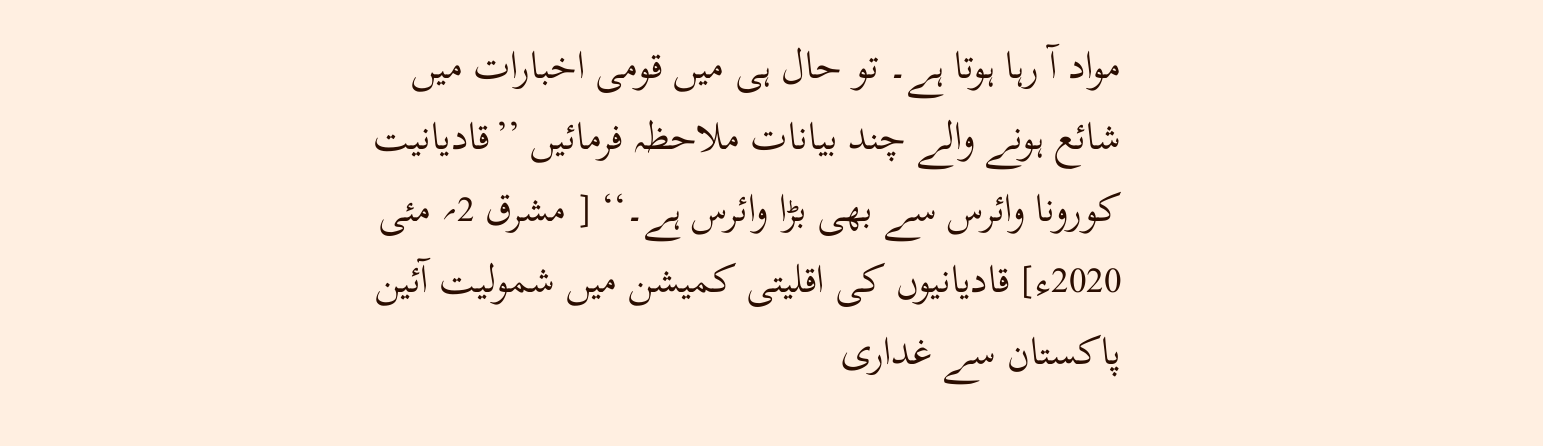مواد آ رہا ہوتا ہے۔ تو حال ہی میں قومی اخبارات میں شائع ہونے والے چند بیانات ملاحظہ فرمائیں ’’قادیانیت کورونا وائرس سے بھی بڑا وائرس ہے۔‘‘ [ مشرق 2؍ مئی 2020ء] قادیانیوں کی اقلیتی کمیشن میں شمولیت آئین پاکستان سے غداری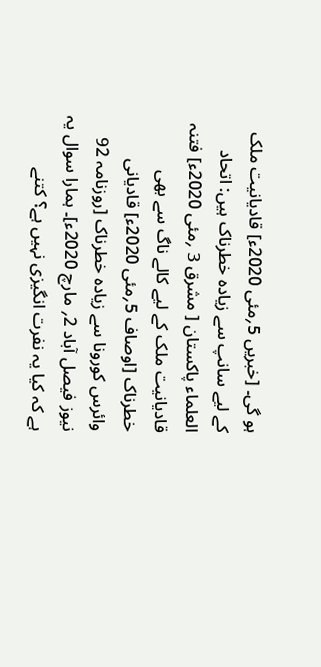ہو گی۔ [خبریں 5؍مئی 2020ء] قادیانیت ملک کے لیے سانپ سے زیادہ خطرناک ہیں: اتحاد العلماء پاکستان [ مشرق 3 ؍مئی 2020ء] فتنہ قادیانیت ملک کے لیے کالے ناگ سے بھی خطرناک [اوصاف 5؍مئی 2020ء] قادیانی وائرس کورونا سے زیادہ خطرناک [روزنامہ 92 نیوز فیصل آباد 2؍ مارچ 2020ء]۔ ہمارا سوال یہ ہے کہ کیا یہ نفرت انگیزی نہیں ہے؟ کتنے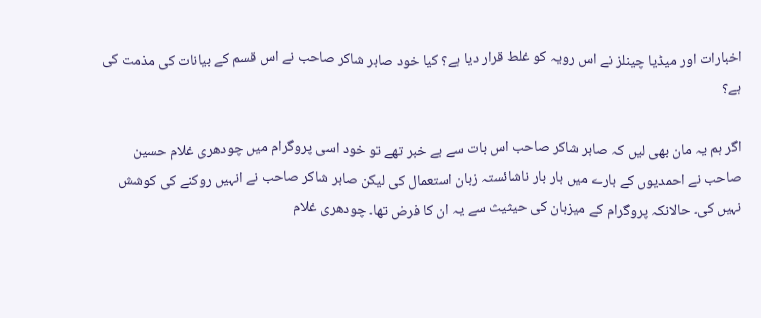اخبارات اور میڈیا چینلز نے اس رویہ کو غلط قرار دیا ہے؟ کیا خود صابر شاکر صاحب نے اس قسم کے بیانات کی مذمت کی ہے؟

اگر ہم یہ مان بھی لیں کہ صابر شاکر صاحب اس بات سے بے خبر تھے تو خود اسی پروگرام میں چودھری غلام حسین صاحب نے احمدیوں کے بارے میں بار بار ناشائستہ زبان استعمال کی لیکن صابر شاکر صاحب نے انہیں روکنے کی کوشش نہیں کی۔ حالانکہ پروگرام کے میزبان کی حیثیث سے یہ ان کا فرض تھا۔ چودھری غلام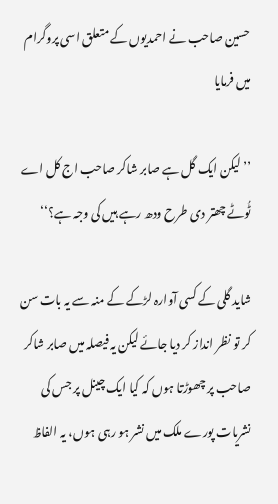حسین صاحب نے احمدیوں کے متعلق اسی پروگرام میں فرمایا

’’لیکن ایک گل ہے صابر شاکر صاحب اج کل اے ٹُوٹے چھتر دی طرح ودھ رہے ہیں کی وجہ ہے؟‘‘

شاید گلی کے کسی آوارہ لڑکے کے منہ سے یہ بات سن کر تو نظر انداز کر دیا جائے لیکن یہ فیصلہ میں صابر شاکر صاحب پر چھوڑتا ہوں کہ کیا ایک چینل پر جس کی نشریات پورے ملک میں نشر ہو رہی ہوں، یہ الفاظ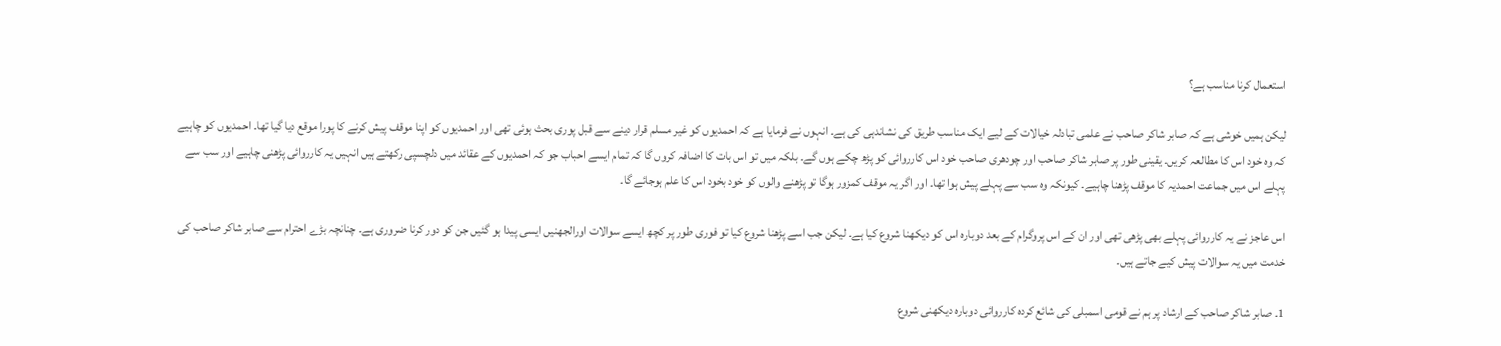استعمال کرنا مناسب ہے؟

لیکن ہمیں خوشی ہے کہ صابر شاکر صاحب نے علمی تبادلہ خیالات کے لیے ایک مناسب طریق کی نشاندہی کی ہے۔ انہوں نے فرمایا ہے کہ احمدیوں کو غیر مسلم قرار دینے سے قبل پوری بحث ہوئی تھی اور احمدیوں کو اپنا موقف پیش کرنے کا پورا موقع دیا گیا تھا۔ احمدیوں کو چاہیے کہ وہ خود اس کا مطالعہ کریں۔ یقینی طور پر صابر شاکر صاحب اور چودھری صاحب خود اس کارروائی کو پڑھ چکے ہوں گے۔ بلکہ میں تو اس بات کا اضافہ کروں گا کہ تمام ایسے احباب جو کہ احمدیوں کے عقائد میں دلچسپی رکھتے ہیں انہیں یہ کارروائی پڑھنی چاہیے اور سب سے پہلے اس میں جماعت احمدیہ کا موقف پڑھنا چاہیے۔ کیونکہ وہ سب سے پہلے پیش ہوا تھا۔ اور اگر یہ موقف کمزور ہوگا تو پڑھنے والوں کو خود بخود اس کا علم ہوجائے گا۔

اس عاجز نے یہ کارروائی پہلے بھی پڑھی تھی اور ان کے اس پروگرام کے بعد دوبارہ اس کو دیکھنا شروع کیا ہے۔ لیکن جب اسے پڑھنا شروع کیا تو فوری طور پر کچھ ایسے سوالات اورالجھنیں ایسی پیدا ہو گئیں جن کو دور کرنا ضروری ہے۔ چنانچہ بڑے احترام سے صابر شاکر صاحب کی خدمت میں یہ سوالات پیش کیے جاتے ہیں۔

1۔ صابر شاکر صاحب کے ارشاد پر ہم نے قومی اسمبلی کی شائع کردہ کارروائی دوبارہ دیکھنی شروع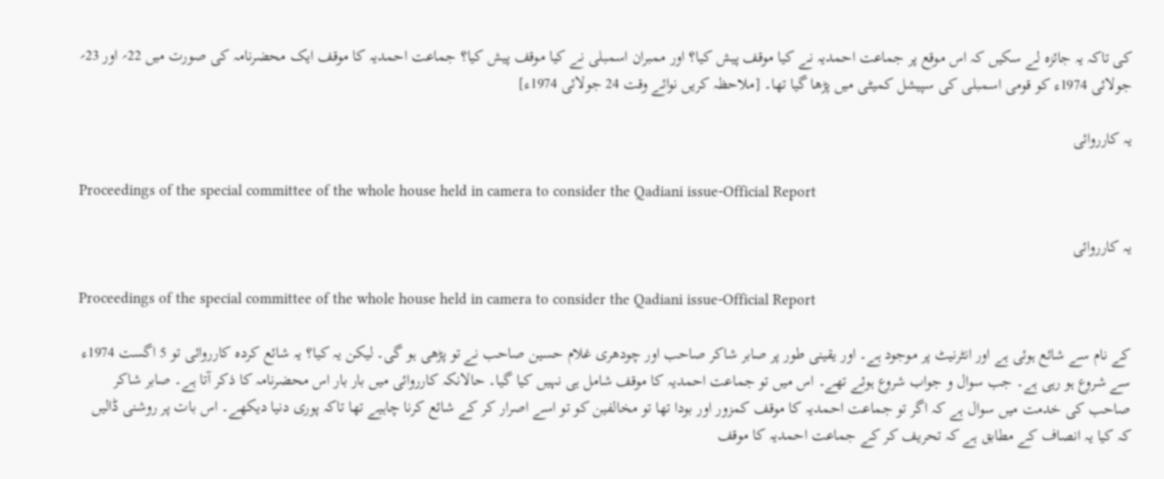کی تاکہ یہ جائزہ لے سکیں کہ اس موقع پر جماعت احمدیہ نے کیا موقف پیش کیا؟ اور ممبران اسمبلی نے کیا موقف پیش کیا؟ جماعت احمدیہ کا موقف ایک محضرنامہ کی صورت میں 22؍ اور 23؍ جولائی 1974ء کو قومی اسمبلی کی سپیشل کمیٹی میں پڑھا گیا تھا۔ [ملاحظہ کریں نوائے وقت 24 جولائی 1974ء]

یہ کارروائی

Proceedings of the special committee of the whole house held in camera to consider the Qadiani issue-Official Report

یہ کارروائی

Proceedings of the special committee of the whole house held in camera to consider the Qadiani issue-Official Report

کے نام سے شائع ہوئی ہے اور انٹرنیٹ پر موجود ہے۔ اور یقینی طور پر صابر شاکر صاحب اور چودھری غلام حسین صاحب نے تو پڑھی ہو گی۔ لیکن یہ کیا؟ یہ شائع کردہ کارروائی تو 5 اگست 1974ء سے شروع ہو رہی ہے۔ جب سوال و جواب شروع ہوئے تھے۔ اس میں تو جماعت احمدیہ کا موقف شامل ہی نہیں کیا گیا۔ حالانکہ کارروائی میں بار بار اس محضرنامہ کا ذکر آتا ہے۔ صابر شاکر صاحب کی خدمت میں سوال ہے کہ اگر تو جماعت احمدیہ کا موقف کمزور اور بودا تھا تو مخالفین کو تو اسے اصرار کر کے شائع کرنا چاہیے تھا تاکہ پوری دنیا دیکھے۔ اس بات پر روشنی ڈالیں کہ کیا یہ انصاف کے مطابق ہے کہ تحریف کر کے جماعت احمدیہ کا موقف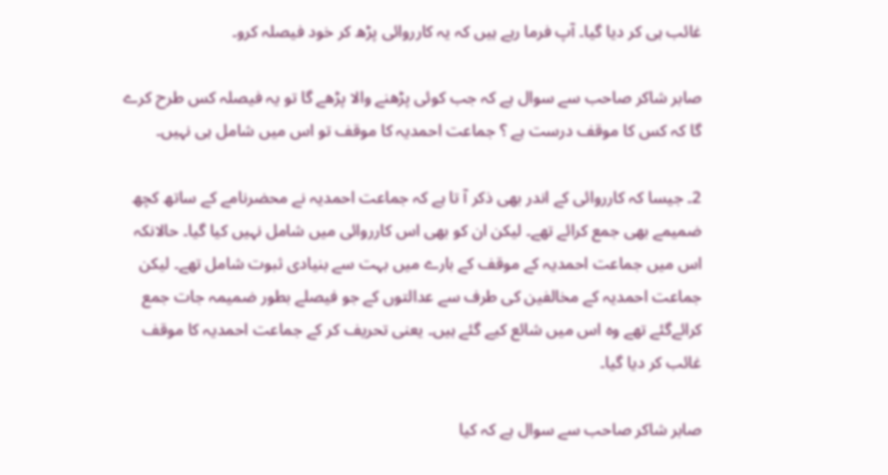غائب ہی کر دیا گیا۔ آپ فرما رہے ہیں کہ یہ کارروائی پڑھ کر خود فیصلہ کرو۔

صابر شاکر صاحب سے سوال ہے کہ جب کوئی پڑھنے والا پڑھے گا تو یہ فیصلہ کس طرح کرے گا کہ کس کا موقف درست ہے ؟ جماعت احمدیہ کا موقف تو اس میں شامل ہی نہیں۔

2۔ جیسا کہ کارروائی کے اندر بھی ذکر آ تا ہے کہ جماعت احمدیہ نے محضرنامے کے ساتھ کچھ ضمیمے بھی جمع کرائے تھے۔ لیکن ان کو بھی اس کارروائی میں شامل نہیں کیا گیا۔ حالانکہ اس میں جماعت احمدیہ کے موقف کے بارے میں بہت سے بنیادی ثبوت شامل تھے۔ لیکن جماعت احمدیہ کے مخالفین کی طرف سے عدالتوں کے جو فیصلے بطور ضمیمہ جات جمع کرائےگئے تھے وہ اس میں شائع کیے گئے ہیں۔ یعنی تحریف کر کے جماعت احمدیہ کا موقف غائب کر دیا گیا۔

صابر شاکر صاحب سے سوال ہے کہ کیا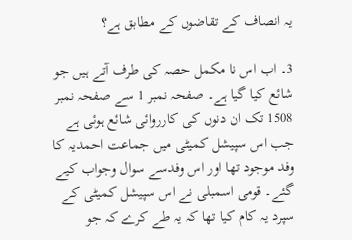یہ انصاف کے تقاضوں کے مطابق ہے؟

3۔ اب اس نا مکمل حصہ کی طرف آتے ہیں جو شائع کیا گیا ہے۔ صفحہ نمبر 1 سے صفحہ نمبر 1508 تک ان دنوں کی کارروائی شائع ہوئی ہے جب اس سپیشل کمیٹی میں جماعت احمدیہ کا وفد موجود تھا اور اس وفدسے سوال وجواب کیے گئے۔ قومی اسمبلی نے اس سپیشل کمیٹی کے سپرد یہ کام کیا تھا کہ یہ طے کرے کہ جو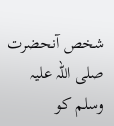شخص آنحضرت صلی اللہ علیہ وسلم کو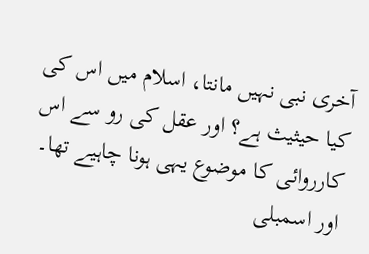آخری نبی نہیں مانتا، اسلام میں اس کی کیا حیثیث ہے؟ اور عقل کی رو سے اس کارروائی کا موضوع یہی ہونا چاہیے تھا۔ اور اسمبلی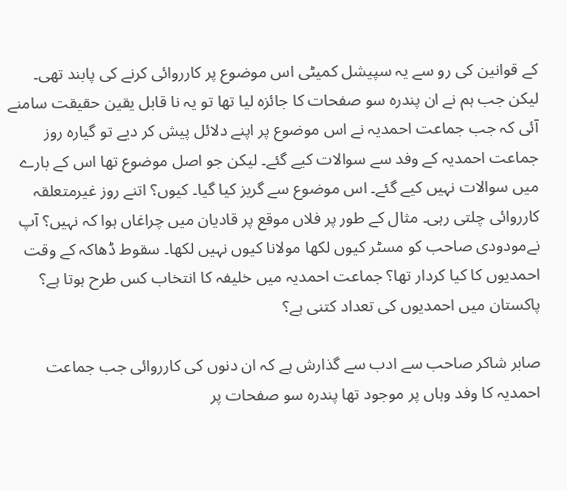کے قوانین کی رو سے یہ سپیشل کمیٹی اس موضوع پر کارروائی کرنے کی پابند تھی۔ لیکن جب ہم نے ان پندرہ سو صفحات کا جائزہ لیا تھا تو یہ نا قابل یقین حقیقت سامنے آئی کہ جب جماعت احمدیہ نے اس موضوع پر اپنے دلائل پیش کر دیے تو گیارہ روز جماعت احمدیہ کے وفد سے سوالات کیے گئے۔ لیکن جو اصل موضوع تھا اس کے بارے میں سوالات نہیں کیے گئے۔ اس موضوع سے گریز کیا گیا۔ کیوں؟ اتنے روز غیرمتعلقہ کارروائی چلتی رہی۔ مثال کے طور پر فلاں موقع پر قادیان میں چراغاں ہوا کہ نہیں؟ آپ نےمودودی صاحب کو مسٹر کیوں لکھا مولانا کیوں نہیں لکھا۔ سقوط ڈھاکہ کے وقت احمدیوں کا کیا کردار تھا؟ جماعت احمدیہ میں خلیفہ کا انتخاب کس طرح ہوتا ہے؟ پاکستان میں احمدیوں کی تعداد کتنی ہے؟

صابر شاکر صاحب سے ادب سے گذارش ہے کہ ان دنوں کی کارروائی جب جماعت احمدیہ کا وفد وہاں پر موجود تھا پندرہ سو صفحات پر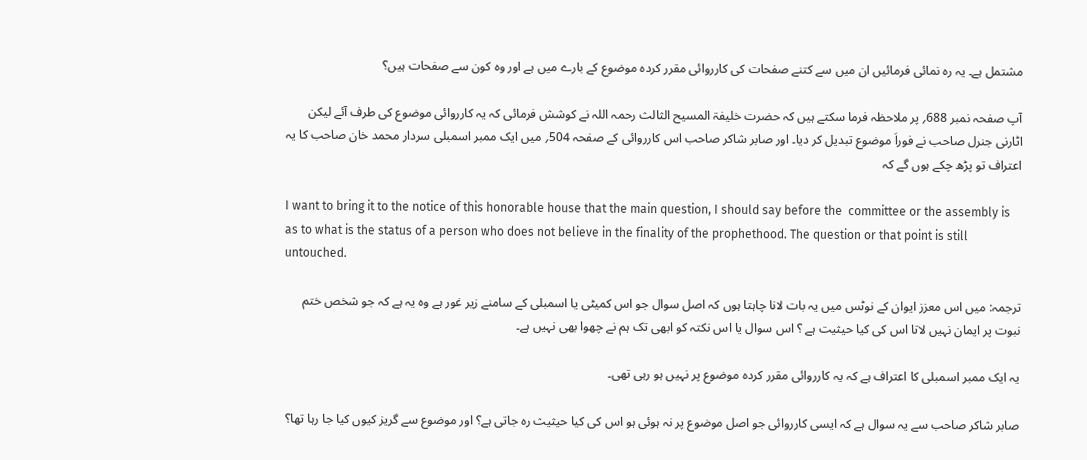مشتمل ہے۔ یہ رہ نمائی فرمائیں ان میں سے کتنے صفحات کی کارروائی مقرر کردہ موضوع کے بارے میں ہے اور وہ کون سے صفحات ہیں؟

آپ صفحہ نمبر 688؍ پر ملاحظہ فرما سکتے ہیں کہ حضرت خلیفۃ المسیح الثالث رحمہ اللہ نے کوشش فرمائی کہ یہ کارروائی موضوع کی طرف آئے لیکن اٹارنی جنرل صاحب نے فوراَ موضوع تبدیل کر دیا۔ اور صابر شاکر صاحب اس کارروائی کے صفحہ 504؍ میں ایک ممبر اسمبلی سردار محمد خان صاحب کا یہ اعتراف تو پڑھ چکے ہوں گے کہ

I want to bring it to the notice of this honorable house that the main question, I should say before the  committee or the assembly is as to what is the status of a person who does not believe in the finality of the prophethood. The question or that point is still untouched.

ترجمہ: میں اس معزز ایوان کے نوٹس میں یہ بات لانا چاہتا ہوں کہ اصل سوال جو اس کمیٹی یا اسمبلی کے سامنے زیر غور ہے وہ یہ ہے کہ جو شخص ختم نبوت پر ایمان نہیں لاتا اس کی کیا حیثیت ہے ؟ اس سوال یا اس نکتہ کو ابھی تک ہم نے چھوا بھی نہیں ہے۔

یہ ایک ممبر اسمبلی کا اعتراف ہے کہ یہ کارروائی مقرر کردہ موضوع پر نہیں ہو رہی تھی۔

صابر شاکر صاحب سے یہ سوال ہے کہ ایسی کارروائی جو اصل موضوع پر نہ ہوئی ہو اس کی کیا حیثیث رہ جاتی ہے؟ اور موضوع سے گریز کیوں کیا جا رہا تھا؟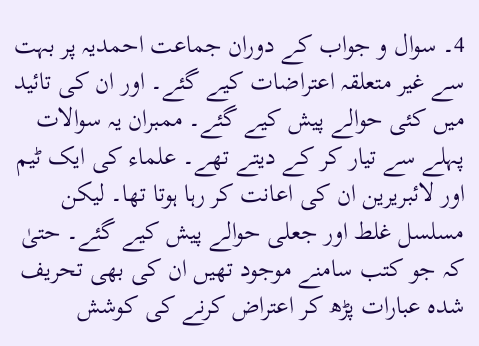4۔ سوال و جواب کے دوران جماعت احمدیہ پر بہت سے غیر متعلقہ اعتراضات کیے گئے۔ اور ان کی تائید میں کئی حوالے پیش کیے گئے۔ ممبران یہ سوالات پہلے سے تیار کر کے دیتے تھے۔ علماء کی ایک ٹیم اور لائبریرین ان کی اعانت کر رہا ہوتا تھا۔ لیکن مسلسل غلط اور جعلی حوالے پیش کیے گئے۔ حتیٰ کہ جو کتب سامنے موجود تھیں ان کی بھی تحریف شدہ عبارات پڑھ کر اعتراض کرنے کی کوشش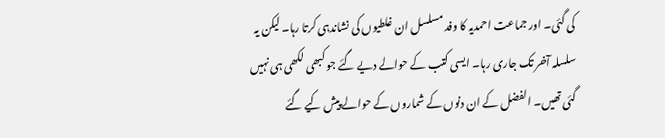کی گئی۔ اور جماعت احمدیہ کا وفد مسلسل ان غلطیوں کی نشاندہی کرتا رہا۔ لیکن یہ سلسلہ آخر تک جاری رہا۔ ایسی کتب کے حوالے دیے گئے جو کبھی لکھی ہی نہیں گئی تھیں۔ الفضل کے ان دنوں کے شماروں کے حوالے پیش کیے گئے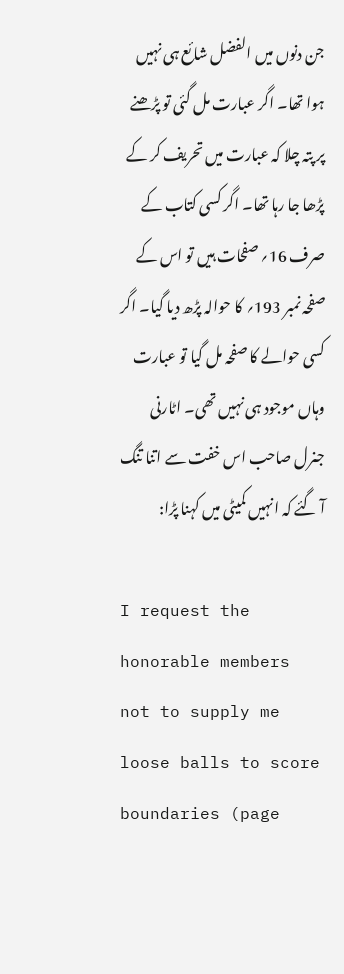جن دنوں میں الفضل شائع ہی نہیں ہوا تھا۔ اگر عبارت مل گئی تو پڑھنے پر پتہ چلا کہ عبارت میں تحریف کر کے پڑھا جا رہا تھا۔ اگر کسی کتاب کے صرف 16؍ صفحات ہیں تو اس کے صفحہ نمبر 193؍ کا حوالہ پڑھ دیا گیا۔ اگر کسی حوالے کا صفحہ مل گیا تو عبارت وہاں موجود ہی نہیں تھی۔ اٹارنی جنرل صاحب اس خفت سے اتنا تنگ آ گئے کہ انہیں کمیٹی میں کہنا پڑا:

I request the honorable members not to supply me loose balls to score boundaries (page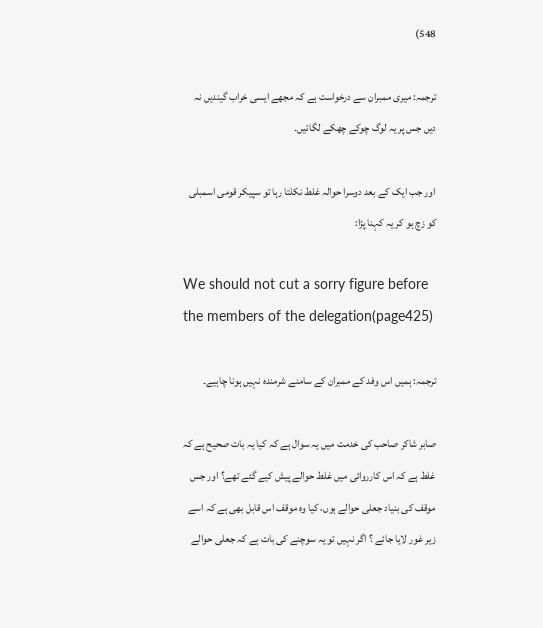548)

ترجمہ: میری ممبران سے درخواست ہے کہ مجھے ایسی خراب گیندیں نہ دیں جس پر یہ لوگ چوکے چھکے لگائیں۔

اور جب ایک کے بعد دوسرا حوالہ غلط نکلتا رہا تو سپیکر قومی اسمبلی کو زچ ہو کر یہ کہنا پڑا:

We should not cut a sorry figure before the members of the delegation(page425)

ترجمہ: ہمیں اس وفد کے ممبران کے سامنے شرمندہ نہیں ہونا چاہیے۔

صابر شاکر صاحب کی خدمت میں یہ سوال ہے کہ کیا یہ بات صحیح ہے کہ غلط ہے کہ اس کارروائی میں غلط حوالے پیش کیے گئے تھے؟ اور جس موقف کی بنیاد جعلی حوالے ہوں، کیا وہ موقف اس قابل بھی ہے کہ اسے زیر غور لایا جائے ؟ اگر نہیں تو یہ سوچنے کی بات ہے کہ جعلی حوالے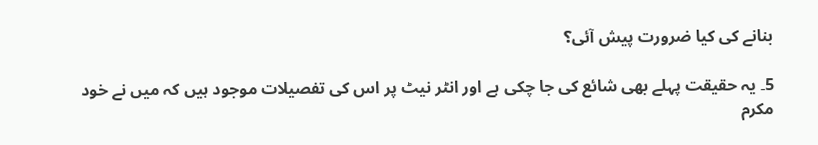بنانے کی کیا ضرورت پیش آئی؟

5۔ یہ حقیقت پہلے بھی شائع کی جا چکی ہے اور انٹر نیٹ پر اس کی تفصیلات موجود ہیں کہ میں نے خود مکرم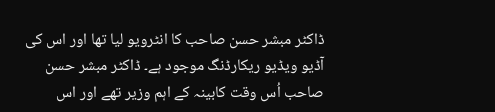ڈاکٹر مبشر حسن صاحب کا انٹرویو لیا تھا اور اس کی آڈیو ویڈیو ریکارڈنگ موجود ہے۔ ڈاکٹر مبشر حسن صاحب اُس وقت کابینہ کے اہم وزیر تھے اور اس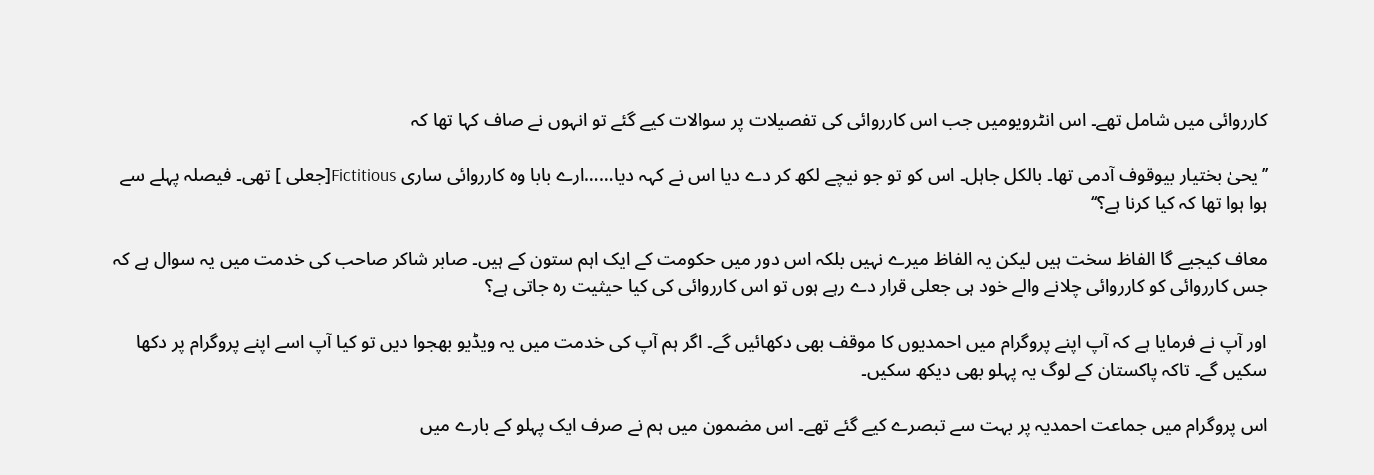کارروائی میں شامل تھے۔ اس انٹرویومیں جب اس کارروائی کی تفصیلات پر سوالات کیے گئے تو انہوں نے صاف کہا تھا کہ

’’یحیٰ بختیار بیوقوف آدمی تھا۔ بالکل جاہل۔ اس کو تو جو نیچے لکھ کر دے دیا اس نے کہہ دیا……ارے بابا وہ کارروائی ساری Fictitious[جعلی ] تھی۔ فیصلہ پہلے سے ہوا ہوا تھا کہ کیا کرنا ہے؟‘‘

معاف کیجیے گا الفاظ سخت ہیں لیکن یہ الفاظ میرے نہیں بلکہ اس دور میں حکومت کے ایک اہم ستون کے ہیں۔ صابر شاکر صاحب کی خدمت میں یہ سوال ہے کہ جس کارروائی کو کارروائی چلانے والے خود ہی جعلی قرار دے رہے ہوں تو اس کارروائی کی کیا حیثیت رہ جاتی ہے؟

اور آپ نے فرمایا ہے کہ آپ اپنے پروگرام میں احمدیوں کا موقف بھی دکھائیں گے۔ اگر ہم آپ کی خدمت میں یہ ویڈیو بھجوا دیں تو کیا آپ اسے اپنے پروگرام پر دکھا سکیں گے۔ تاکہ پاکستان کے لوگ یہ پہلو بھی دیکھ سکیں۔

اس پروگرام میں جماعت احمدیہ پر بہت سے تبصرے کیے گئے تھے۔ اس مضمون میں ہم نے صرف ایک پہلو کے بارے میں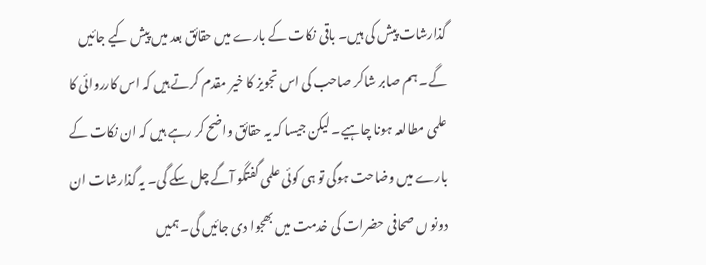گذارشات پیش کی ہیں۔ باقی نکات کے بارے میں حقائق بعد میں پیش کیے جائیں گے۔ ہم صابر شاکر صاحب کی اس تجویز کا خیر مقدم کرتے ہیں کہ اس کارروائی کا علمی مطالعہ ہونا چاہیے۔ لیکن جیسا کہ یہ حقائق واضح کر رہے ہیں کہ ان نکات کے بارے میں وضاحت ہوگی تو ہی کوئی علمی گفتگو آگے چل سکے گی۔ یہ گذارشات ان دونو ں صحافی حضرات کی خدمت میں بھجوا دی جائیں گی۔ ہمیں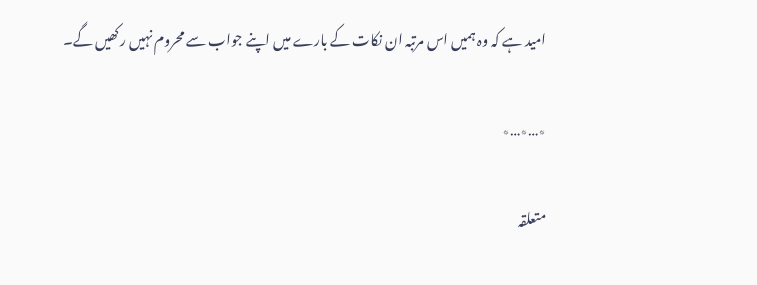امید ہے کہ وہ ہمیں اس مرتبہ ان نکات کے بارے میں اپنے جواب سے محروم نہیں رکھیں گے۔

٭…٭…٭

متعلقہ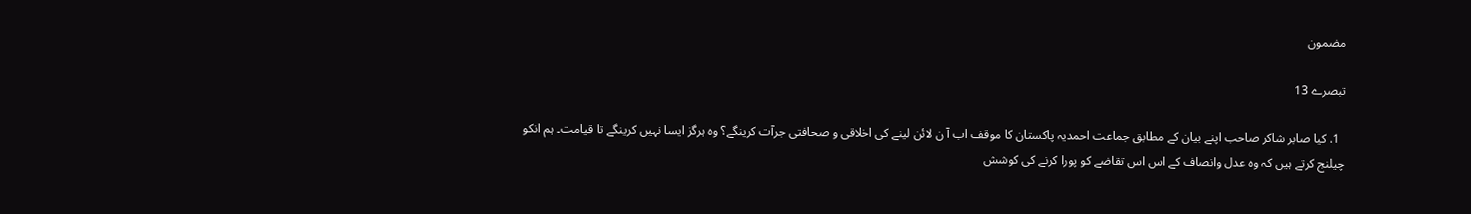مضمون

تبصرے 13

  1. کیا صابر شاکر صاحب اپنے بیان کے مطابق جماعت احمدیہ پاکستان کا موقف اب آ ن لائن لینے کی اخلاقی و صحافتی جرآت کرینگے؟ وہ ہرگز ایسا نہیں کرینگے تا قیامت۔ ہم انکو چیلنج کرتے ہیں کہ وہ عدل وانصاف کے اس اس تقاضے کو پورا کرنے کی کوشش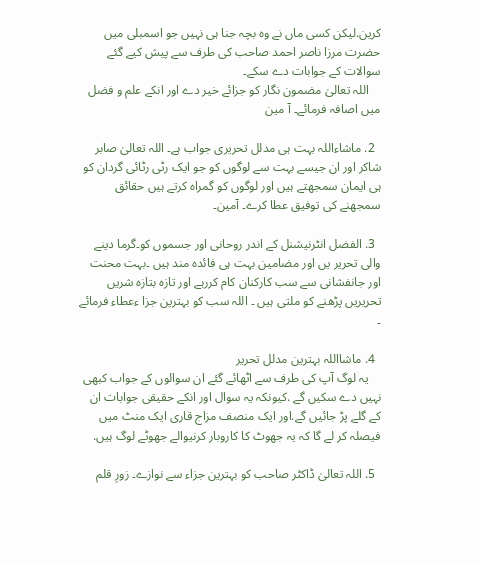کرین.لیکن کسی ماں نے وہ بچہ جنا ہی نہیں جو اسمبلی میں حضرت مرزا ناصر احمد صاحب کی طرف سے پیش کیے گئے سوالات کے جوابات دے سکے۔
    اللہ تعالیٰ مضمون نگار کو جزائے خیر دے اور انکے علم و فضل میں اصافہ فرمائے۔ آ مین

  2. ماشاءاللہ بہت ہی مدلل تحریری جواب ہے۔ اللہ تعالیٰ صابر شاکر اور ان جیسے بہت سے لوگوں کو جو ایک رٹی رٹائی گردان کو ہی ایمان سمجھتے ہیں اور لوگوں کو گمراہ کرتے ہیں حقائق سمجھنے کی توفیق عطا کرے۔ آمین۔

  3. الفضل انٹرنیشنل کے اندر روحانی اور جسموں کو۔گرما دینے والی تحریر یں اور مضامین بہت ہی فائدہ مند ہیں ۔بہت محنت اور جانفشانی سے سب کارکنان کام کررہے اور تازہ بتازہ شریں تحریریں پڑھنے کو ملتی ہیں ۔ اللہ سب کو بہترین جزا ءعطاء فرمائے ۔

  4. ماشااللہ بہترین مدلل تحریر
    یہ لوگ آپ کی طرف سے اٹھائے گئے ان سوالوں کے جواب کبھی نہیں دے سکیں گے .کیونکہ یہ سوال اور انکے حقیقی جوابات ان کے گلے پڑ جائیں گے.اور ایک منصف مزاج قاری ایک منٹ میں فیصلہ کر لے گا کہ یہ جھوٹ کا کاروبار کرنیوالے جھوٹے لوگ ہیں.

  5. اللہ تعالیٰ ڈاکٹر صاحب کو بہترین جزاء سے نوازے۔ زورِ قلم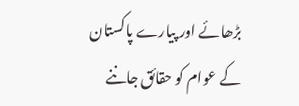بڑھائے اور پیارے پاکستان کے عوام کو حقائق جاننے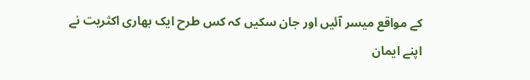کے مواقع میسر آئیں اور جان سکیں کہ کس طرح ایک بھاری اکثریت نے اپنے ایمان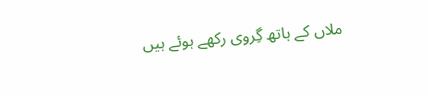ملاں کے ہاتھ گِروی رکھے ہوئے ہیں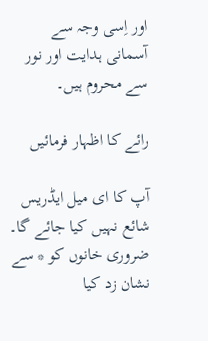اور اِسی وجہ سے آسمانی ہدایت اور نور سے محروم ہیں۔

رائے کا اظہار فرمائیں

آپ کا ای میل ایڈریس شائع نہیں کیا جائے گا۔ ضروری خانوں کو * سے نشان زد کیا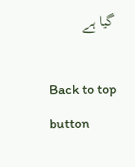گیا ہے

Back to top button